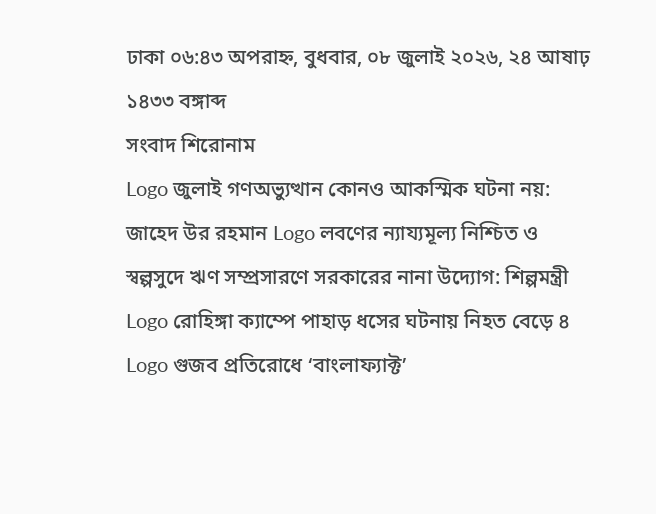ঢাকা ০৬:৪৩ অপরাহ্ন, বুধবার, ০৮ জুলাই ২০২৬, ২৪ আষাঢ় ১৪৩৩ বঙ্গাব্দ
সংবাদ শিরোনাম
Logo জুলাই গণঅভ্যুত্থান কোনও আকস্মিক ঘটনা নয়: জাহেদ উর রহমান Logo লবণের ন্যায্যমূল্য নিশ্চিত ও স্বল্পসুদে ঋণ সম্প্রসারণে সরকারের নানা উদ্যোগ: শিল্পমন্ত্রী Logo রোহিঙ্গা ক্যাম্পে পাহাড় ধসের ঘটনায় নিহত বেড়ে ৪ Logo গুজব প্রতিরোধে ‘বাংলাফ্যাক্ট’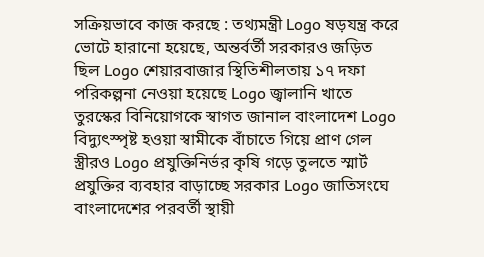সক্রিয়ভাবে কাজ করছে : তথ্যমন্ত্রী Logo ষড়যন্ত্র করে ভোটে হারানো হয়েছে, অন্তর্বর্তী সরকারও জড়িত ছিল Logo শেয়ারবাজার স্থিতিশীলতায় ১৭ দফা পরিকল্পনা নেওয়া হয়েছে Logo জ্বালানি খাতে তুরস্কের বিনিয়োগকে স্বাগত জানাল বাংলাদেশ Logo বিদ্যুৎস্পৃষ্ট হওয়া স্বামীকে বাঁচাতে গিয়ে প্রাণ গেল স্ত্রীরও Logo প্রযুক্তিনির্ভর কৃষি গড়ে তুলতে স্মার্ট প্রযুক্তির ব্যবহার বাড়াচ্ছে সরকার Logo জাতিসংঘে বাংলাদেশের পরবর্তী স্থায়ী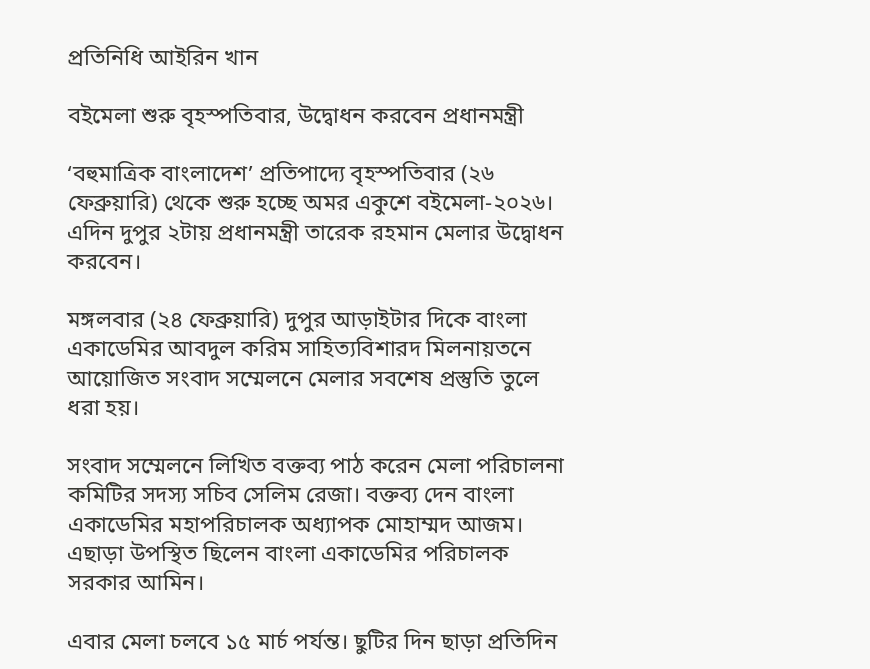প্রতিনিধি আইরিন খান

বইমেলা শুরু বৃহস্পতিবার, উদ্বোধন করবেন প্রধানমন্ত্রী

‘বহুমাত্রিক বাংলাদেশ’ প্রতিপাদ্যে বৃহস্পতিবার (২৬ ফেব্রুয়ারি) থেকে শুরু হচ্ছে অমর একুশে বইমেলা-২০২৬। এদিন দুপুর ২টায় প্রধানমন্ত্রী তারেক রহমান মেলার উদ্বোধন করবেন।

মঙ্গলবার (২৪ ফেব্রুয়ারি) দুপুর আড়াইটার দিকে বাংলা একাডেমির আবদুল করিম সাহিত্যবিশারদ মিলনায়তনে আয়োজিত সংবাদ সম্মেলনে মেলার সবশেষ প্রস্তুতি তুলে ধরা হয়।

সংবাদ সম্মেলনে লিখিত বক্তব্য পাঠ করেন মেলা পরিচালনা কমিটির সদস্য সচিব সেলিম রেজা। বক্তব্য দেন বাংলা একাডেমির মহাপরিচালক অধ্যাপক মোহাম্মদ আজম। এছাড়া উপস্থিত ছিলেন বাংলা একাডেমির পরিচালক সরকার আমিন।

এবার মেলা চলবে ১৫ মার্চ পর্যন্ত। ছুটির দিন ছাড়া প্রতিদিন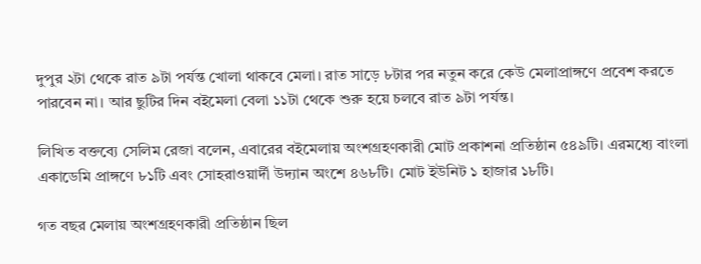দুপুর ২টা থেকে রাত ৯টা পর্যন্ত খোলা থাকবে মেলা। রাত সাড়ে ৮টার পর নতুন করে কেউ মেলাপ্রাঙ্গণে প্রবেশ করতে পারবেন না। আর ছুটির দিন বইমেলা বেলা ১১টা থেকে শুরু হয়ে চলবে রাত ৯টা পর্যন্ত।

লিখিত বক্তব্যে সেলিম রেজা বলেন, এবারের বইমেলায় অংশগ্রহণকারী মোট প্রকাশনা প্রতিষ্ঠান ৫৪৯টি। এরমধ্যে বাংলা একাডেমি প্রাঙ্গণে ৮১টি এবং সোহরাওয়ার্দী উদ্যান অংশে ৪৬৮টি। মোট ইউনিট ১ হাজার ১৮টি।

গত বছর মেলায় অংশগ্রহণকারী প্রতিষ্ঠান ছিল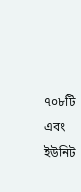৭০৮টি এবং ইউনিট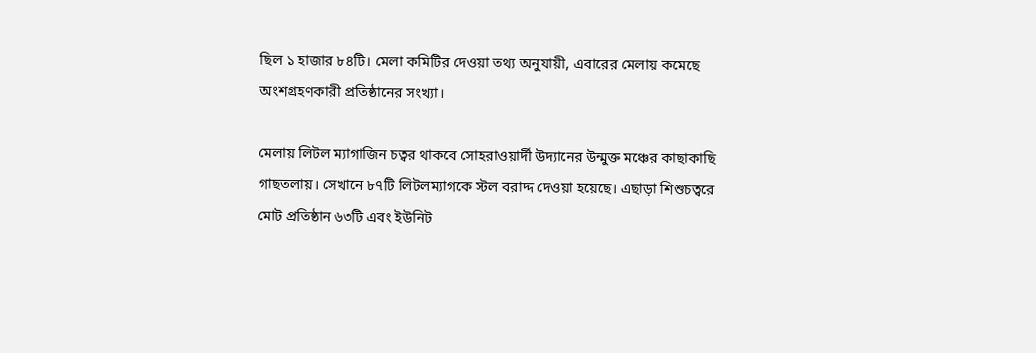ছিল ১ হাজার ৮৪টি। মেলা কমিটির দেওয়া তথ্য অনুযায়ী, এবারের মেলায় কমেছে অংশগ্রহণকারী প্রতিষ্ঠানের সংখ্যা।

মেলায় লিটল ম্যাগাজিন চত্বর থাকবে সোহরাওয়ার্দী উদ্যানের উন্মুক্ত মঞ্চের কাছাকাছি গাছতলায়। সেখানে ৮৭টি লিটলম্যাগকে স্টল বরাদ্দ দেওয়া হয়েছে। এছাড়া শিশুচত্বরে মোট প্রতিষ্ঠান ৬৩টি এবং ইউনিট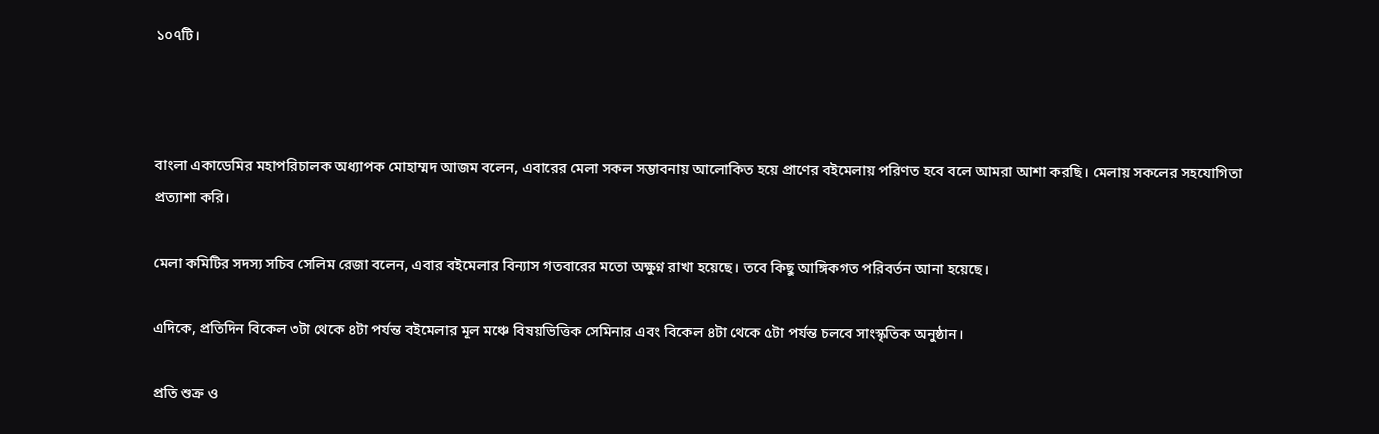১০৭টি।



বাংলা একাডেমির মহাপরিচালক অধ্যাপক মোহাম্মদ আজম বলেন, এবারের মেলা সকল সম্ভাবনায় আলোকিত হয়ে প্রাণের বইমেলায় পরিণত হবে বলে আমরা আশা করছি। মেলায় সকলের সহযোগিতা প্রত্যাশা করি।

মেলা কমিটির সদস্য সচিব সেলিম রেজা বলেন, এবার বইমেলার বিন্যাস গতবারের মতো অক্ষুণ্ন রাখা হয়েছে। তবে কিছু আঙ্গিকগত পরিবর্তন আনা হয়েছে।

এদিকে, প্রতিদিন বিকেল ৩টা থেকে ৪টা পর্যন্ত বইমেলার মূল মঞ্চে বিষয়ভিত্তিক সেমিনার এবং বিকেল ৪টা থেকে ৫টা পর্যন্ত চলবে সাংস্কৃতিক অনুষ্ঠান।

প্রতি শুক্র ও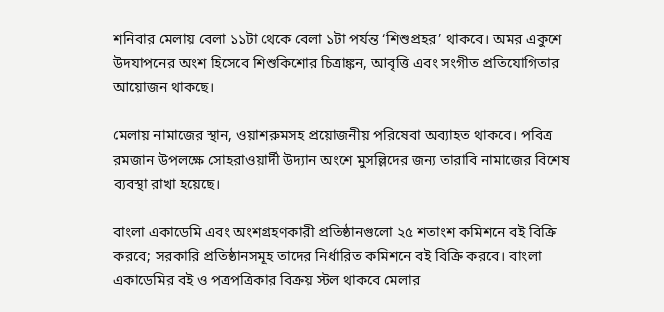শনিবার মেলায় বেলা ১১টা থেকে বেলা ১টা পর্যন্ত ‘শিশুপ্রহর’ থাকবে। অমর একুশে উদযাপনের অংশ হিসেবে শিশুকিশোর চিত্রাঙ্কন, আবৃত্তি এবং সংগীত প্রতিযোগিতার আয়োজন থাকছে।

মেলায় নামাজের স্থান, ওয়াশরুমসহ প্রয়োজনীয় পরিষেবা অব্যাহত থাকবে। পবিত্র রমজান উপলক্ষে সোহরাওয়ার্দী উদ্যান অংশে মুসল্লিদের জন্য তারাবি নামাজের বিশেষ ব্যবস্থা রাখা হয়েছে।

বাংলা একাডেমি এবং অংশগ্রহণকারী প্রতিষ্ঠানগুলো ২৫ শতাংশ কমিশনে বই বিক্রি করবে; সরকারি প্রতিষ্ঠানসমূহ তাদের নির্ধারিত কমিশনে বই বিক্রি করবে। বাংলা একাডেমির বই ও পত্রপত্রিকার বিক্রয় স্টল থাকবে মেলার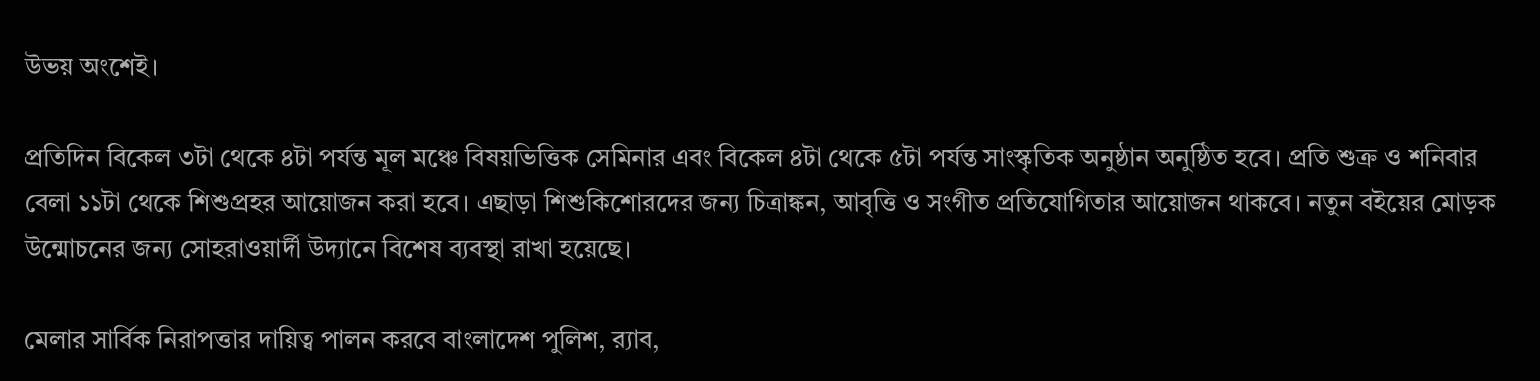উভয় অংশেই।

প্রতিদিন বিকেল ৩টা থেকে ৪টা পর্যন্ত মূল মঞ্চে বিষয়ভিত্তিক সেমিনার এবং বিকেল ৪টা থেকে ৫টা পর্যন্ত সাংস্কৃতিক অনুষ্ঠান অনুষ্ঠিত হবে। প্রতি শুক্র ও শনিবার বেলা ১১টা থেকে শিশুপ্রহর আয়োজন করা হবে। এছাড়া শিশুকিশোরদের জন্য চিত্রাঙ্কন, আবৃত্তি ও সংগীত প্রতিযোগিতার আয়োজন থাকবে। নতুন বইয়ের মোড়ক উন্মোচনের জন্য সোহরাওয়ার্দী উদ্যানে বিশেষ ব্যবস্থা রাখা হয়েছে।

মেলার সার্বিক নিরাপত্তার দায়িত্ব পালন করবে বাংলাদেশ পুলিশ, র‍্যাব,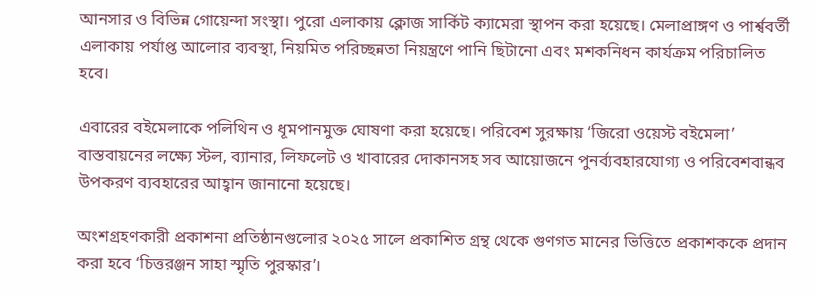আনসার ও বিভিন্ন গোয়েন্দা সংস্থা। পুরো এলাকায় ক্লোজ সার্কিট ক্যামেরা স্থাপন করা হয়েছে। মেলাপ্রাঙ্গণ ও পার্শ্ববর্তী এলাকায় পর্যাপ্ত আলোর ব্যবস্থা, নিয়মিত পরিচ্ছন্নতা নিয়ন্ত্রণে পানি ছিটানো এবং মশকনিধন কার্যক্রম পরিচালিত হবে।

এবারের বইমেলাকে পলিথিন ও ধূমপানমুক্ত ঘোষণা করা হয়েছে। পরিবেশ সুরক্ষায় ‘জিরো ওয়েস্ট বইমেলা’ বাস্তবায়নের লক্ষ্যে স্টল, ব্যানার, লিফলেট ও খাবারের দোকানসহ সব আয়োজনে পুনর্ব্যবহারযোগ্য ও পরিবেশবান্ধব উপকরণ ব্যবহারের আহ্বান জানানো হয়েছে।

অংশগ্রহণকারী প্রকাশনা প্রতিষ্ঠানগুলোর ২০২৫ সালে প্রকাশিত গ্রন্থ থেকে গুণগত মানের ভিত্তিতে প্রকাশককে প্রদান করা হবে ‘চিত্তরঞ্জন সাহা স্মৃতি পুরস্কার’।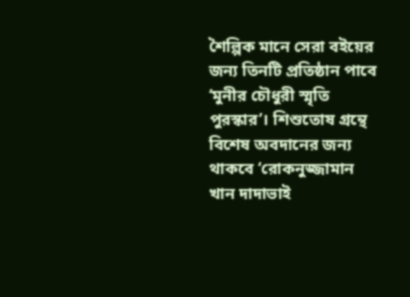শৈল্পিক মানে সেরা বইয়ের জন্য তিনটি প্রতিষ্ঠান পাবে ‘মুনীর চৌধুরী স্মৃতি পুরস্কার’। শিশুতোষ গ্রন্থে বিশেষ অবদানের জন্য থাকবে ‘রোকনুজ্জামান খান দাদাভাই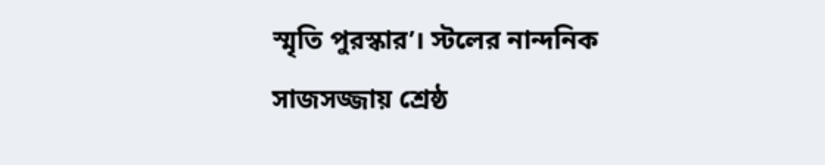স্মৃতি পুরস্কার’। স্টলের নান্দনিক সাজসজ্জায় শ্রেষ্ঠ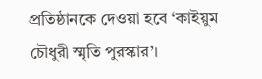প্রতিষ্ঠানকে দেওয়া হবে ‘কাইয়ুম চৌধুরী স্মৃতি পুরস্কার’।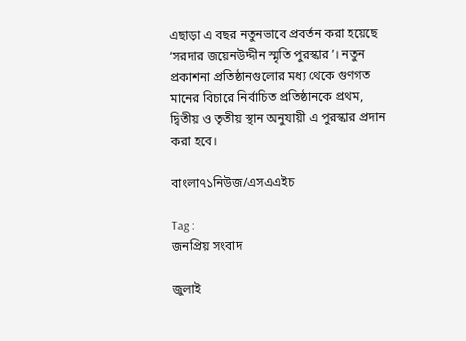এছাড়া এ বছর নতুনভাবে প্রবর্তন করা হয়েছে ‘সরদার জয়েনউদ্দীন স্মৃতি পুরস্কার’। নতুন প্রকাশনা প্রতিষ্ঠানগুলোর মধ্য থেকে গুণগত মানের বিচারে নির্বাচিত প্রতিষ্ঠানকে প্রথম, দ্বিতীয় ও তৃতীয় স্থান অনুযায়ী এ পুরস্কার প্রদান করা হবে।

বাংলা৭১নিউজ/এসএএইচ

Tag :
জনপ্রিয় সংবাদ

জুলাই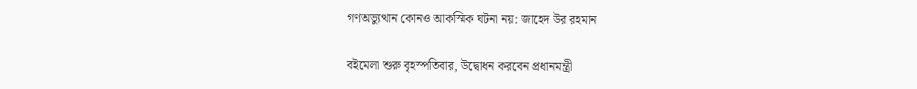গণঅভ্যুত্থান কোনও আকস্মিক ঘটনা নয়: জাহেদ উর রহমান

বইমেলা শুরু বৃহস্পতিবার, উদ্বোধন করবেন প্রধানমন্ত্রী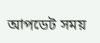আপডেট সময়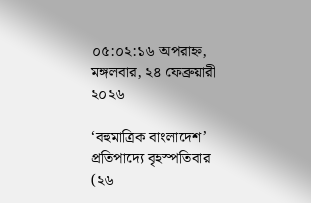০৫:০২:১৬ অপরাহ্ন, মঙ্গলবার, ২৪ ফেব্রুয়ারী ২০২৬

‘বহুমাত্রিক বাংলাদেশ’ প্রতিপাদ্যে বৃহস্পতিবার (২৬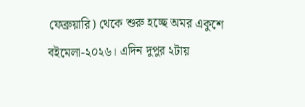ফেব্রুয়ারি) থেকে শুরু হচ্ছে অমর একুশে বইমেলা-২০২৬। এদিন দুপুর ২টায়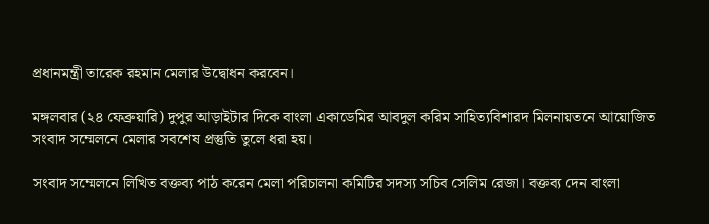প্রধানমন্ত্রী তারেক রহমান মেলার উদ্বোধন করবেন।

মঙ্গলবার (২৪ ফেব্রুয়ারি) দুপুর আড়াইটার দিকে বাংলা একাডেমির আবদুল করিম সাহিত্যবিশারদ মিলনায়তনে আয়োজিত সংবাদ সম্মেলনে মেলার সবশেষ প্রস্তুতি তুলে ধরা হয়।

সংবাদ সম্মেলনে লিখিত বক্তব্য পাঠ করেন মেলা পরিচালনা কমিটির সদস্য সচিব সেলিম রেজা। বক্তব্য দেন বাংলা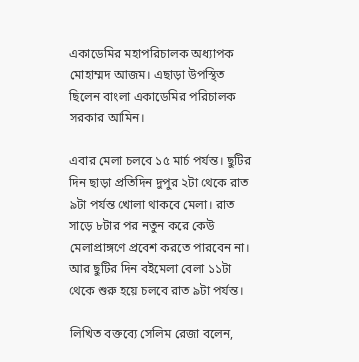একাডেমির মহাপরিচালক অধ্যাপক মোহাম্মদ আজম। এছাড়া উপস্থিত ছিলেন বাংলা একাডেমির পরিচালক সরকার আমিন।

এবার মেলা চলবে ১৫ মার্চ পর্যন্ত। ছুটির দিন ছাড়া প্রতিদিন দুপুর ২টা থেকে রাত ৯টা পর্যন্ত খোলা থাকবে মেলা। রাত সাড়ে ৮টার পর নতুন করে কেউ মেলাপ্রাঙ্গণে প্রবেশ করতে পারবেন না। আর ছুটির দিন বইমেলা বেলা ১১টা থেকে শুরু হয়ে চলবে রাত ৯টা পর্যন্ত।

লিখিত বক্তব্যে সেলিম রেজা বলেন,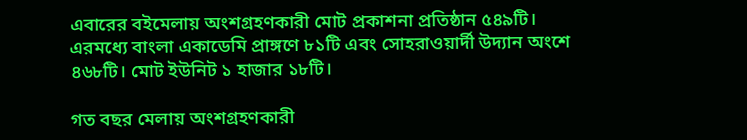এবারের বইমেলায় অংশগ্রহণকারী মোট প্রকাশনা প্রতিষ্ঠান ৫৪৯টি। এরমধ্যে বাংলা একাডেমি প্রাঙ্গণে ৮১টি এবং সোহরাওয়ার্দী উদ্যান অংশে ৪৬৮টি। মোট ইউনিট ১ হাজার ১৮টি।

গত বছর মেলায় অংশগ্রহণকারী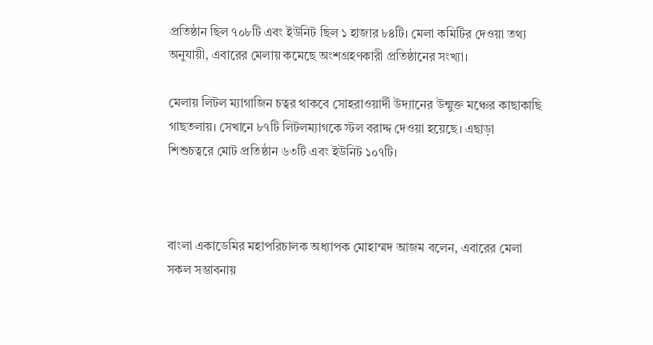প্রতিষ্ঠান ছিল ৭০৮টি এবং ইউনিট ছিল ১ হাজার ৮৪টি। মেলা কমিটির দেওয়া তথ্য অনুযায়ী, এবারের মেলায় কমেছে অংশগ্রহণকারী প্রতিষ্ঠানের সংখ্যা।

মেলায় লিটল ম্যাগাজিন চত্বর থাকবে সোহরাওয়ার্দী উদ্যানের উন্মুক্ত মঞ্চের কাছাকাছি গাছতলায়। সেখানে ৮৭টি লিটলম্যাগকে স্টল বরাদ্দ দেওয়া হয়েছে। এছাড়া শিশুচত্বরে মোট প্রতিষ্ঠান ৬৩টি এবং ইউনিট ১০৭টি।



বাংলা একাডেমির মহাপরিচালক অধ্যাপক মোহাম্মদ আজম বলেন, এবারের মেলা সকল সম্ভাবনায়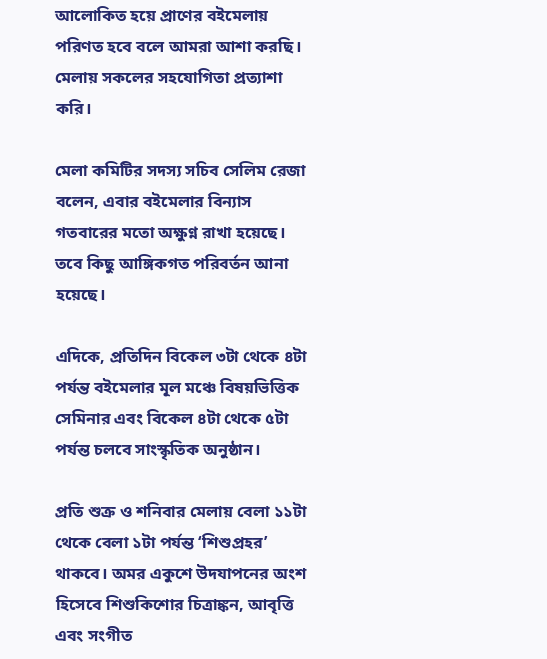আলোকিত হয়ে প্রাণের বইমেলায় পরিণত হবে বলে আমরা আশা করছি। মেলায় সকলের সহযোগিতা প্রত্যাশা করি।

মেলা কমিটির সদস্য সচিব সেলিম রেজা বলেন, এবার বইমেলার বিন্যাস গতবারের মতো অক্ষুণ্ন রাখা হয়েছে। তবে কিছু আঙ্গিকগত পরিবর্তন আনা হয়েছে।

এদিকে, প্রতিদিন বিকেল ৩টা থেকে ৪টা পর্যন্ত বইমেলার মূল মঞ্চে বিষয়ভিত্তিক সেমিনার এবং বিকেল ৪টা থেকে ৫টা পর্যন্ত চলবে সাংস্কৃতিক অনুষ্ঠান।

প্রতি শুক্র ও শনিবার মেলায় বেলা ১১টা থেকে বেলা ১টা পর্যন্ত ‘শিশুপ্রহর’ থাকবে। অমর একুশে উদযাপনের অংশ হিসেবে শিশুকিশোর চিত্রাঙ্কন, আবৃত্তি এবং সংগীত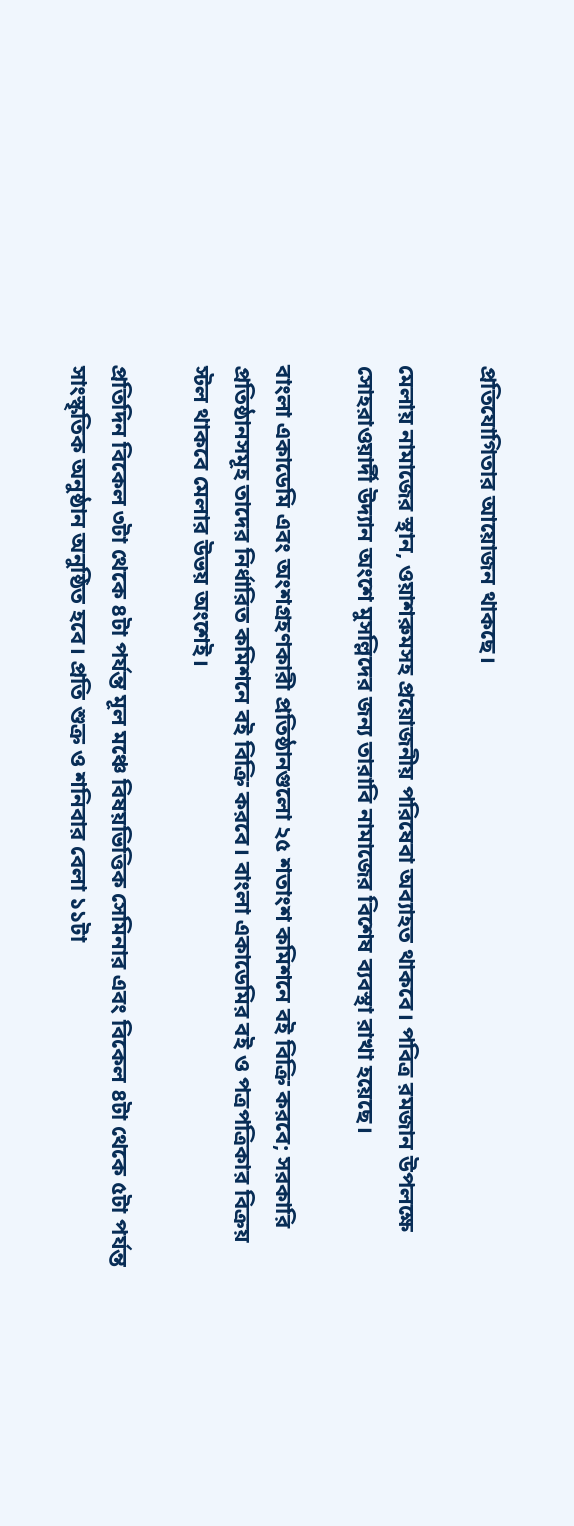প্রতিযোগিতার আয়োজন থাকছে।

মেলায় নামাজের স্থান, ওয়াশরুমসহ প্রয়োজনীয় পরিষেবা অব্যাহত থাকবে। পবিত্র রমজান উপলক্ষে সোহরাওয়ার্দী উদ্যান অংশে মুসল্লিদের জন্য তারাবি নামাজের বিশেষ ব্যবস্থা রাখা হয়েছে।

বাংলা একাডেমি এবং অংশগ্রহণকারী প্রতিষ্ঠানগুলো ২৫ শতাংশ কমিশনে বই বিক্রি করবে; সরকারি প্রতিষ্ঠানসমূহ তাদের নির্ধারিত কমিশনে বই বিক্রি করবে। বাংলা একাডেমির বই ও পত্রপত্রিকার বিক্রয় স্টল থাকবে মেলার উভয় অংশেই।

প্রতিদিন বিকেল ৩টা থেকে ৪টা পর্যন্ত মূল মঞ্চে বিষয়ভিত্তিক সেমিনার এবং বিকেল ৪টা থেকে ৫টা পর্যন্ত সাংস্কৃতিক অনুষ্ঠান অনুষ্ঠিত হবে। প্রতি শুক্র ও শনিবার বেলা ১১টা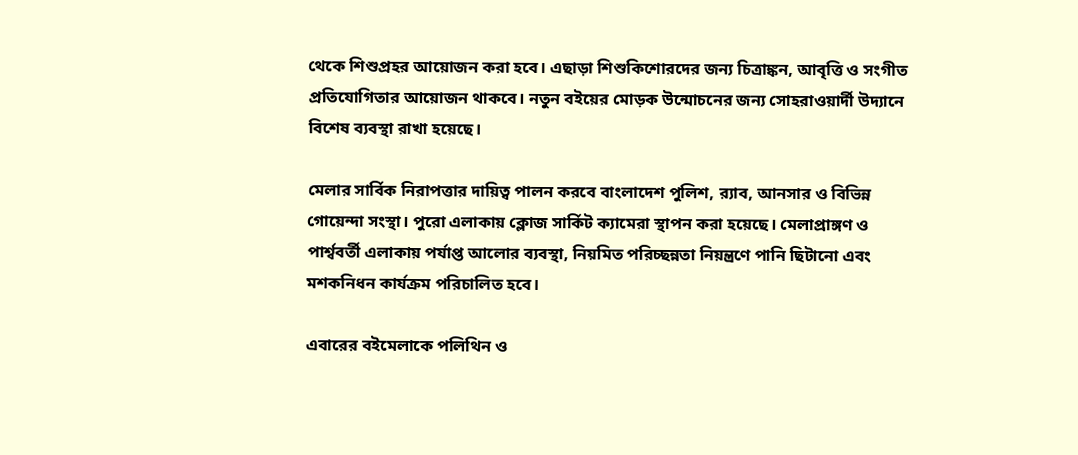থেকে শিশুপ্রহর আয়োজন করা হবে। এছাড়া শিশুকিশোরদের জন্য চিত্রাঙ্কন, আবৃত্তি ও সংগীত প্রতিযোগিতার আয়োজন থাকবে। নতুন বইয়ের মোড়ক উন্মোচনের জন্য সোহরাওয়ার্দী উদ্যানে বিশেষ ব্যবস্থা রাখা হয়েছে।

মেলার সার্বিক নিরাপত্তার দায়িত্ব পালন করবে বাংলাদেশ পুলিশ, র‍্যাব, আনসার ও বিভিন্ন গোয়েন্দা সংস্থা। পুরো এলাকায় ক্লোজ সার্কিট ক্যামেরা স্থাপন করা হয়েছে। মেলাপ্রাঙ্গণ ও পার্শ্ববর্তী এলাকায় পর্যাপ্ত আলোর ব্যবস্থা, নিয়মিত পরিচ্ছন্নতা নিয়ন্ত্রণে পানি ছিটানো এবং মশকনিধন কার্যক্রম পরিচালিত হবে।

এবারের বইমেলাকে পলিথিন ও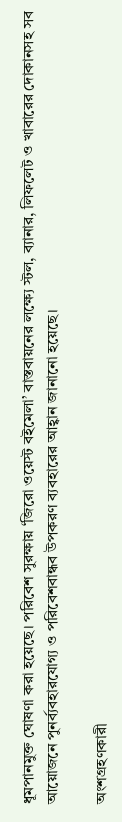ধূমপানমুক্ত ঘোষণা করা হয়েছে। পরিবেশ সুরক্ষায় ‘জিরো ওয়েস্ট বইমেলা’ বাস্তবায়নের লক্ষ্যে স্টল, ব্যানার, লিফলেট ও খাবারের দোকানসহ সব আয়োজনে পুনর্ব্যবহারযোগ্য ও পরিবেশবান্ধব উপকরণ ব্যবহারের আহ্বান জানানো হয়েছে।

অংশগ্রহণকারী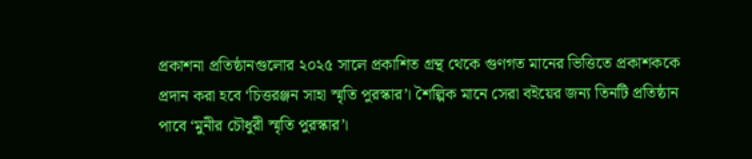প্রকাশনা প্রতিষ্ঠানগুলোর ২০২৫ সালে প্রকাশিত গ্রন্থ থেকে গুণগত মানের ভিত্তিতে প্রকাশককে প্রদান করা হবে ‘চিত্তরঞ্জন সাহা স্মৃতি পুরস্কার’। শৈল্পিক মানে সেরা বইয়ের জন্য তিনটি প্রতিষ্ঠান পাবে ‘মুনীর চৌধুরী স্মৃতি পুরস্কার’।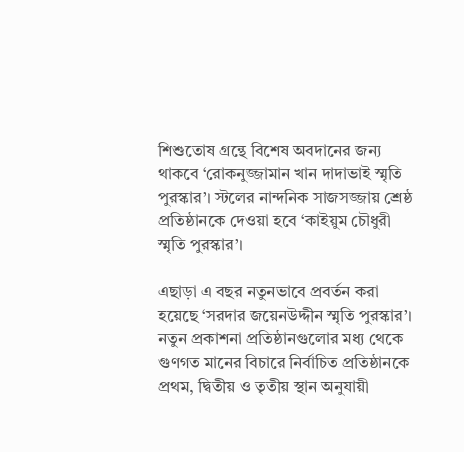শিশুতোষ গ্রন্থে বিশেষ অবদানের জন্য থাকবে ‘রোকনুজ্জামান খান দাদাভাই স্মৃতি পুরস্কার’। স্টলের নান্দনিক সাজসজ্জায় শ্রেষ্ঠ প্রতিষ্ঠানকে দেওয়া হবে ‘কাইয়ুম চৌধুরী স্মৃতি পুরস্কার’।

এছাড়া এ বছর নতুনভাবে প্রবর্তন করা হয়েছে ‘সরদার জয়েনউদ্দীন স্মৃতি পুরস্কার’। নতুন প্রকাশনা প্রতিষ্ঠানগুলোর মধ্য থেকে গুণগত মানের বিচারে নির্বাচিত প্রতিষ্ঠানকে প্রথম, দ্বিতীয় ও তৃতীয় স্থান অনুযায়ী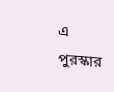এ পুরস্কার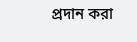প্রদান করা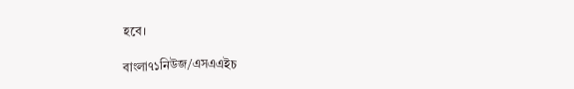হবে।

বাংলা৭১নিউজ/এসএএইচ